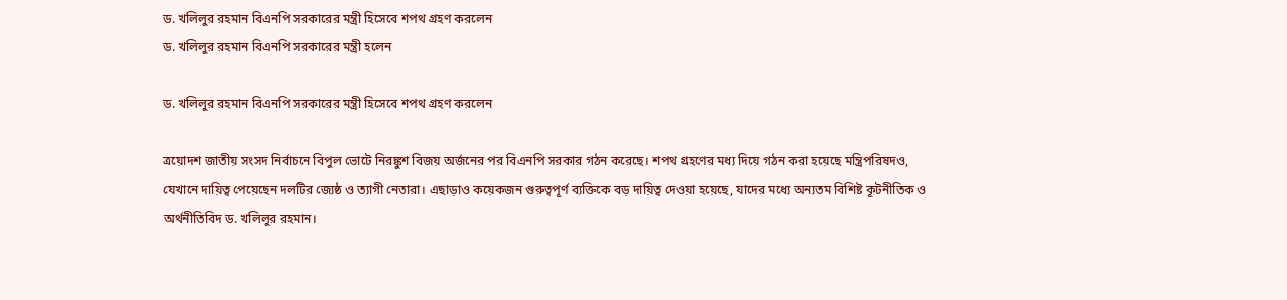ড. খলিলুর রহমান বিএনপি সরকারের মন্ত্রী হিসেবে শপথ গ্রহণ করলেন
ড. খলিলুর রহমান বিএনপি সরকারের মন্ত্রী হলেন

ড. খলিলুর রহমান বিএনপি সরকারের মন্ত্রী হিসেবে শপথ গ্রহণ করলেন

ত্রয়োদশ জাতীয় সংসদ নির্বাচনে বিপুল ভোটে নিরঙ্কুশ বিজয় অর্জনের পর বিএনপি সরকার গঠন করেছে। শপথ গ্রহণের মধ্য দিয়ে গঠন করা হয়েছে মন্ত্রিপরিষদও, যেখানে দায়িত্ব পেয়েছেন দলটির জ্যেষ্ঠ ও ত্যাগী নেতারা। এছাড়াও কয়েকজন গুরুত্বপূর্ণ ব্যক্তিকে বড় দায়িত্ব দেওয়া হয়েছে, যাদের মধ্যে অন্যতম বিশিষ্ট কূটনীতিক ও অর্থনীতিবিদ ড. খলিলুর রহমান।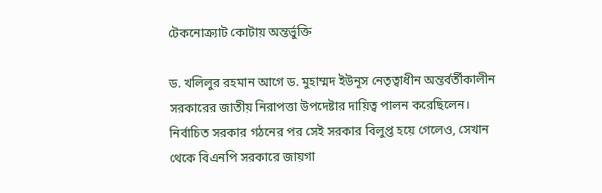টেকনোক্র্যাট কোটায় অন্তর্ভুক্তি

ড. খলিলুর রহমান আগে ড. মুহাম্মদ ইউনূস নেতৃত্বাধীন অন্তর্বর্তীকালীন সরকারের জাতীয় নিরাপত্তা উপদেষ্টার দায়িত্ব পালন করেছিলেন। নির্বাচিত সরকার গঠনের পর সেই সরকার বিলুপ্ত হয়ে গেলেও, সেখান থেকে বিএনপি সরকারে জায়গা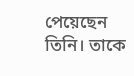পেয়েছেন তিনি। তাকে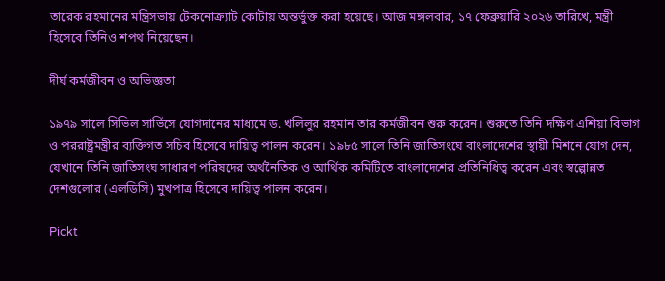তারেক রহমানের মন্ত্রিসভায় টেকনোক্র্যাট কোটায় অন্তর্ভুক্ত করা হয়েছে। আজ মঙ্গলবার, ১৭ ফেব্রুয়ারি ২০২৬ তারিখে, মন্ত্রী হিসেবে তিনিও শপথ নিয়েছেন।

দীর্ঘ কর্মজীবন ও অভিজ্ঞতা

১৯৭৯ সালে সিভিল সার্ভিসে যোগদানের মাধ্যমে ড. খলিলুর রহমান তার কর্মজীবন শুরু করেন। শুরুতে তিনি দক্ষিণ এশিয়া বিভাগ ও পররাষ্ট্রমন্ত্রীর ব্যক্তিগত সচিব হিসেবে দায়িত্ব পালন করেন। ১৯৮৫ সালে তিনি জাতিসংঘে বাংলাদেশের স্থায়ী মিশনে যোগ দেন, যেখানে তিনি জাতিসংঘ সাধারণ পরিষদের অর্থনৈতিক ও আর্থিক কমিটিতে বাংলাদেশের প্রতিনিধিত্ব করেন এবং স্বল্পোন্নত দেশগুলোর (এলডিসি) মুখপাত্র হিসেবে দায়িত্ব পালন করেন।

Pickt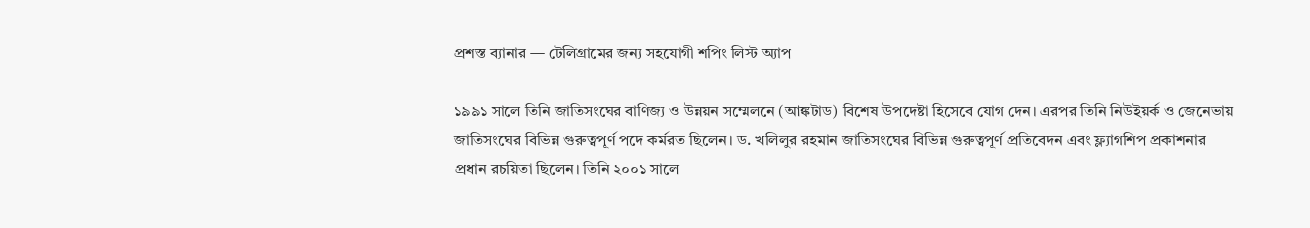প্রশস্ত ব্যানার — টেলিগ্রামের জন্য সহযোগী শপিং লিস্ট অ্যাপ

১৯৯১ সালে তিনি জাতিসংঘের বাণিজ্য ও উন্নয়ন সম্মেলনে (আঙ্কটাড) বিশেষ উপদেষ্টা হিসেবে যোগ দেন। এরপর তিনি নিউইয়র্ক ও জেনেভায় জাতিসংঘের বিভিন্ন গুরুত্বপূর্ণ পদে কর্মরত ছিলেন। ড. খলিলুর রহমান জাতিসংঘের বিভিন্ন গুরুত্বপূর্ণ প্রতিবেদন এবং ফ্ল্যাগশিপ প্রকাশনার প্রধান রচয়িতা ছিলেন। তিনি ২০০১ সালে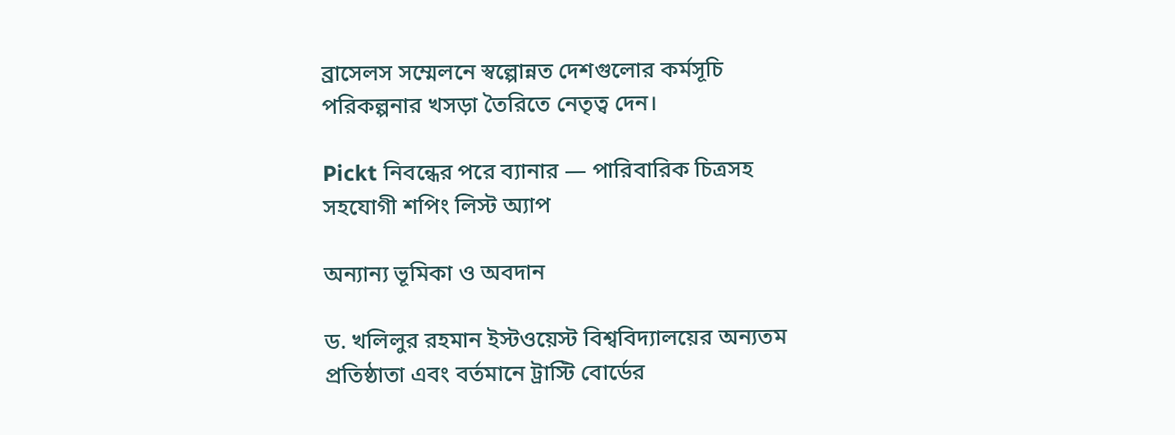ব্রাসেলস সম্মেলনে স্বল্পোন্নত দেশগুলোর কর্মসূচি পরিকল্পনার খসড়া তৈরিতে নেতৃত্ব দেন।

Pickt নিবন্ধের পরে ব্যানার — পারিবারিক চিত্রসহ সহযোগী শপিং লিস্ট অ্যাপ

অন্যান্য ভূমিকা ও অবদান

ড. খলিলুর রহমান ইস্টওয়েস্ট বিশ্ববিদ্যালয়ের অন্যতম প্রতিষ্ঠাতা এবং বর্তমানে ট্রাস্টি বোর্ডের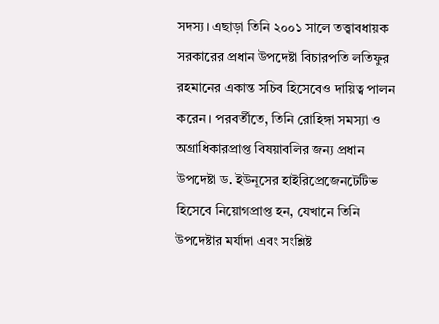সদস্য। এছাড়া তিনি ২০০১ সালে তত্ত্বাবধায়ক সরকারের প্রধান উপদেষ্টা বিচারপতি লতিফুর রহমানের একান্ত সচিব হিসেবেও দায়িত্ব পালন করেন। পরবর্তীতে, তিনি রোহিঙ্গা সমস্যা ও অগ্রাধিকারপ্রাপ্ত বিষয়াবলির জন্য প্রধান উপদেষ্টা ড. ইউনূসের হাইরিপ্রেজেনটেটিভ হিসেবে নিয়োগপ্রাপ্ত হন, যেখানে তিনি উপদেষ্টার মর্যাদা এবং সংশ্লিষ্ট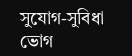সুযোগ-সুবিধা ভোগ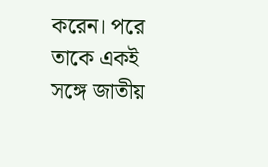করেন। পরে তাকে একই সঙ্গে জাতীয়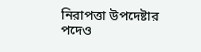নিরাপত্তা উপদেষ্টার পদেও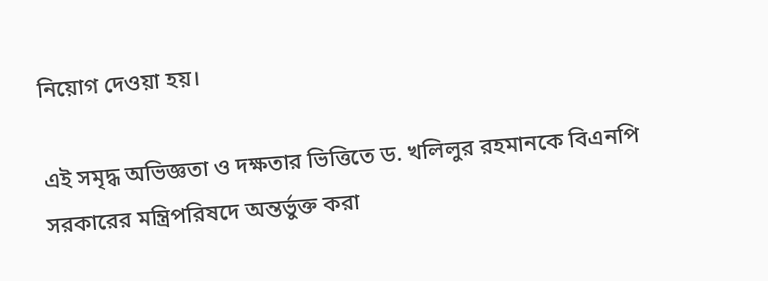নিয়োগ দেওয়া হয়।

এই সমৃদ্ধ অভিজ্ঞতা ও দক্ষতার ভিত্তিতে ড. খলিলুর রহমানকে বিএনপি সরকারের মন্ত্রিপরিষদে অন্তর্ভুক্ত করা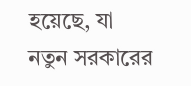হয়েছে, যা নতুন সরকারের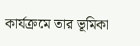কার্যক্রমে তার ভূমিকা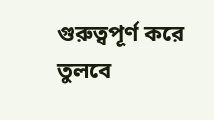গুরুত্বপূর্ণ করে তুলবে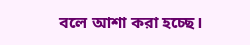বলে আশা করা হচ্ছে।